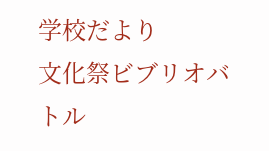学校だより
文化祭ビブリオバトル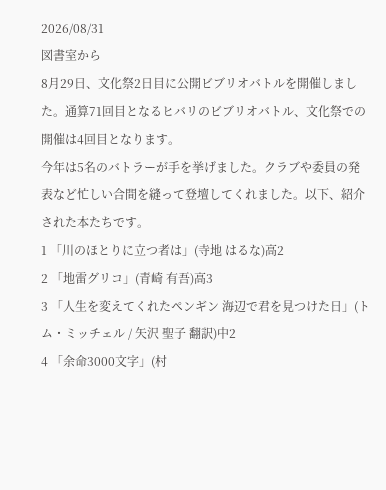2026/08/31
図書室から
8月29日、文化祭2日目に公開ビブリオバトルを開催しました。通算71回目となるヒバリのビブリオバトル、文化祭での開催は4回目となります。
今年は5名のバトラーが手を挙げました。クラブや委員の発表など忙しい合間を縫って登壇してくれました。以下、紹介された本たちです。
1 「川のほとりに立つ者は」(寺地 はるな)高2
2 「地雷グリコ」(青崎 有吾)高3
3 「人生を変えてくれたペンギン 海辺で君を見つけた日」(トム・ミッチェル / 矢沢 聖子 翻訳)中2
4 「余命3000文字」(村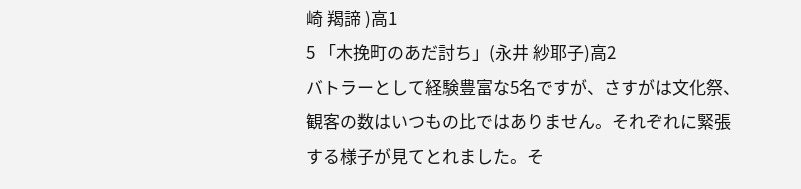崎 羯諦 )高1
5 「木挽町のあだ討ち」(永井 紗耶子)高2
バトラーとして経験豊富な5名ですが、さすがは文化祭、観客の数はいつもの比ではありません。それぞれに緊張する様子が見てとれました。そ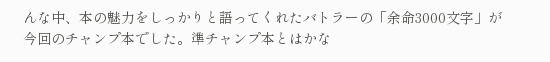んな中、本の魅力をしっかりと語ってくれたバトラーの「余命3000文字」が今回のチャンプ本でした。準チャンプ本とはかな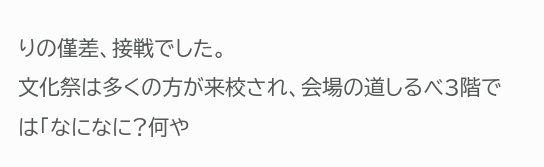りの僅差、接戦でした。
文化祭は多くの方が来校され、会場の道しるべ3階では「なになに?何や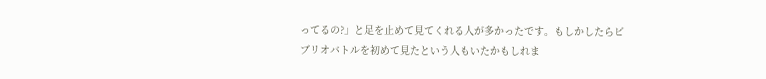ってるの?」と足を止めて見てくれる人が多かったです。もしかしたらビブリオバトルを初めて見たという人もいたかもしれま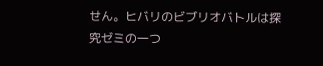せん。ヒバリのビブリオバトルは探究ゼミの一つ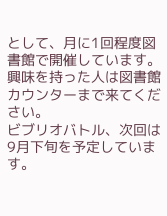として、月に1回程度図書館で開催しています。興味を持った人は図書館カウンターまで来てください。
ビブリオバトル、次回は9月下旬を予定しています。